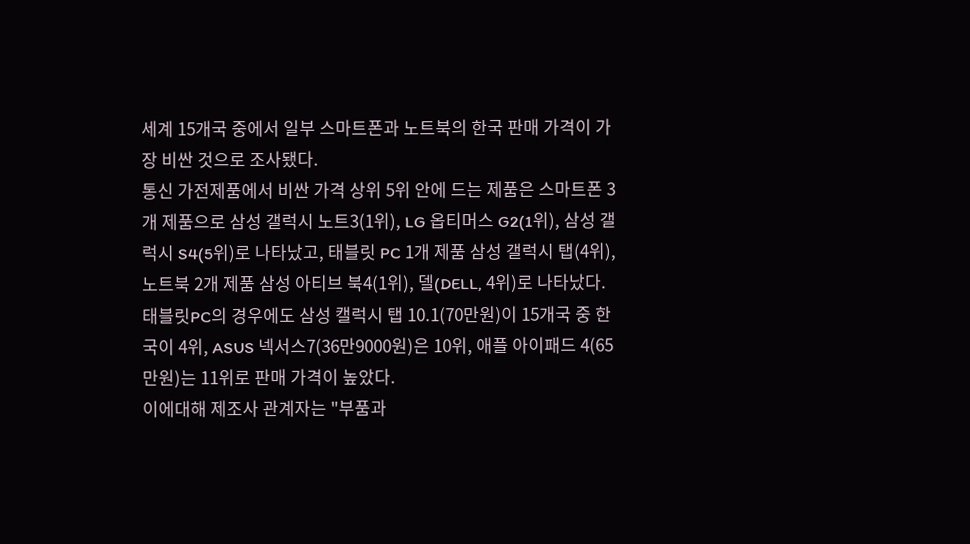세계 15개국 중에서 일부 스마트폰과 노트북의 한국 판매 가격이 가장 비싼 것으로 조사됐다.
통신 가전제품에서 비싼 가격 상위 5위 안에 드는 제품은 스마트폰 3개 제품으로 삼성 갤럭시 노트3(1위), LG 옵티머스 G2(1위), 삼성 갤럭시 S4(5위)로 나타났고, 태블릿 PC 1개 제품 삼성 갤럭시 탭(4위), 노트북 2개 제품 삼성 아티브 북4(1위), 델(DELL, 4위)로 나타났다.
태블릿PC의 경우에도 삼성 캘럭시 탭 10.1(70만원)이 15개국 중 한국이 4위, ASUS 넥서스7(36만9000원)은 10위, 애플 아이패드 4(65만원)는 11위로 판매 가격이 높았다.
이에대해 제조사 관계자는 "부품과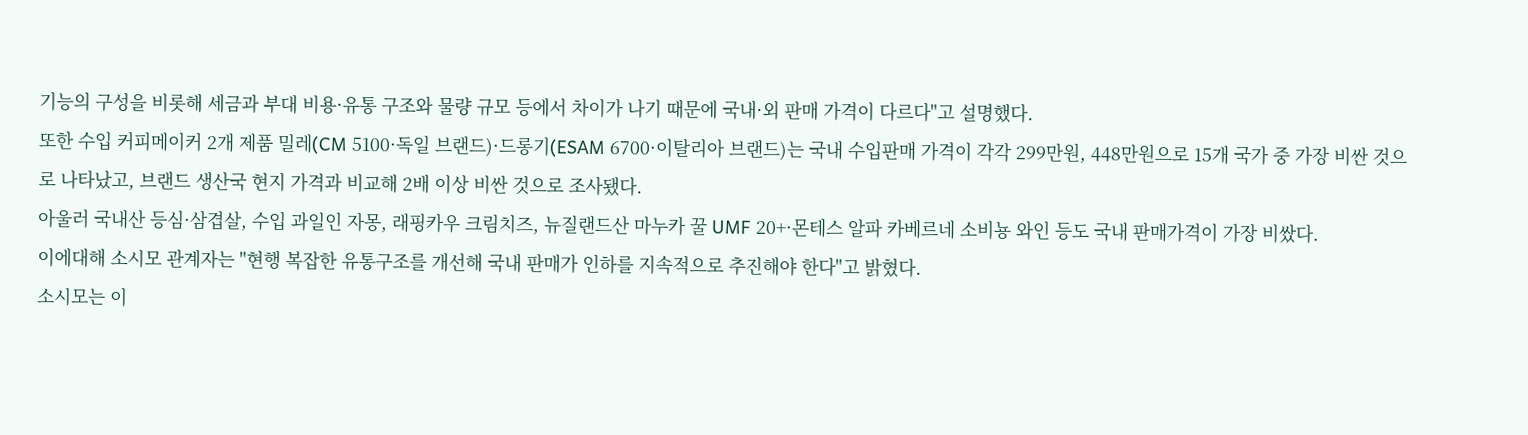기능의 구성을 비롯해 세금과 부대 비용·유통 구조와 물량 규모 등에서 차이가 나기 때문에 국내·외 판매 가격이 다르다"고 설명했다.
또한 수입 커피메이커 2개 제품 밀레(CM 5100·독일 브랜드)·드롱기(ESAM 6700·이탈리아 브랜드)는 국내 수입판매 가격이 각각 299만원, 448만원으로 15개 국가 중 가장 비싼 것으로 나타났고, 브랜드 생산국 현지 가격과 비교해 2배 이상 비싼 것으로 조사됐다.
아울러 국내산 등심·삼겹살, 수입 과일인 자몽, 래핑카우 크림치즈, 뉴질랜드산 마누카 꿀 UMF 20+·몬테스 알파 카베르네 소비뇽 와인 등도 국내 판매가격이 가장 비쌌다.
이에대해 소시모 관계자는 "현행 복잡한 유통구조를 개선해 국내 판매가 인하를 지속적으로 추진해야 한다"고 밝혔다.
소시모는 이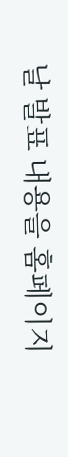날 발표 내용을 홈페이지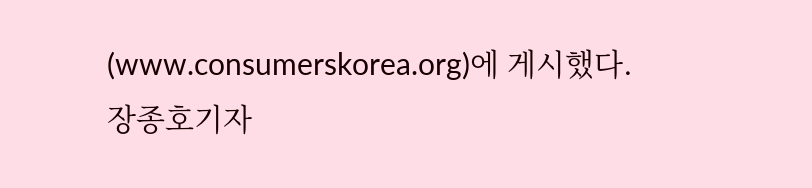(www.consumerskorea.org)에 게시했다.
장종호기자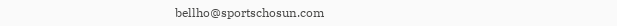bellho@sportschosun.com